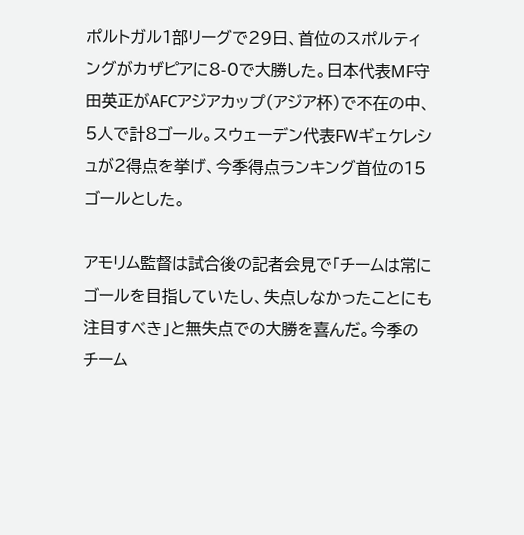ポルトガル1部リーグで29日、首位のスポルティングがカザピアに8-0で大勝した。日本代表MF守田英正がAFCアジアカップ(アジア杯)で不在の中、5人で計8ゴール。スウェーデン代表FWギェケレシュが2得点を挙げ、今季得点ランキング首位の15ゴールとした。

アモリム監督は試合後の記者会見で「チームは常にゴールを目指していたし、失点しなかったことにも注目すべき」と無失点での大勝を喜んだ。今季のチーム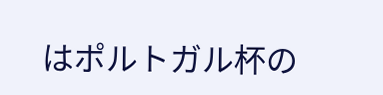はポルトガル杯の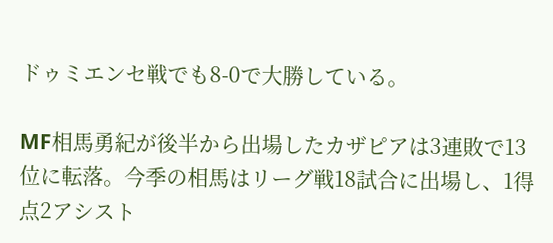ドゥミエンセ戦でも8-0で大勝している。

MF相馬勇紀が後半から出場したカザピアは3連敗で13位に転落。今季の相馬はリーグ戦18試合に出場し、1得点2アシスト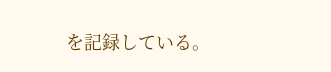を記録している。